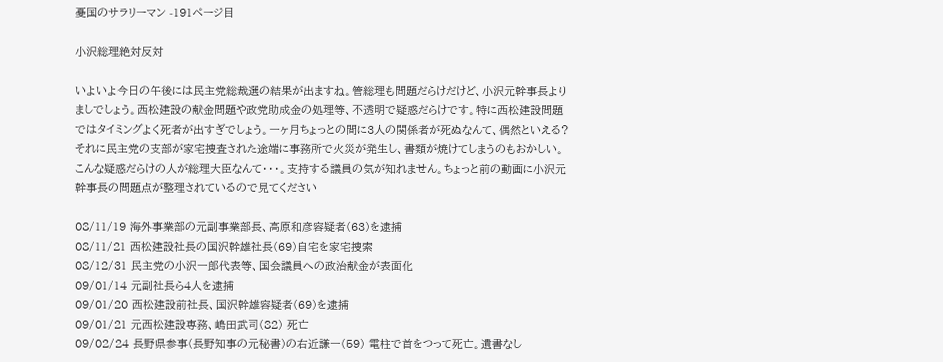憂国のサラリーマン -191ページ目

小沢総理絶対反対

いよいよ今日の午後には民主党総裁選の結果が出ますね。管総理も問題だらけだけど、小沢元幹事長よりましでしょう。西松建設の献金問題や政党助成金の処理等、不透明で疑惑だらけです。特に西松建設問題ではタイミングよく死者が出すぎでしょう。一ヶ月ちょっとの間に3人の関係者が死ぬなんて、偶然といえる?それに民主党の支部が家宅捜査された途端に事務所で火災が発生し、書類が焼けてしまうのもおかしい。こんな疑惑だらけの人が総理大臣なんて・・・。支持する議員の気が知れません。ちょっと前の動画に小沢元幹事長の問題点が整理されているので見てください

08/11/19 海外事業部の元副事業部長、高原和彦容疑者(63)を逮捕
08/11/21 西松建設社長の国沢幹雄社長(69)自宅を家宅捜索
08/12/31 民主党の小沢一郎代表等、国会議員への政治献金が表面化
09/01/14 元副社長ら4人を逮捕
09/01/20 西松建設前社長、国沢幹雄容疑者(69)を逮捕
09/01/21 元西松建設専務、嶋田武司(82) 死亡
09/02/24 長野県参事(長野知事の元秘書)の右近謙一(59) 電柱で首をつって死亡。遺書なし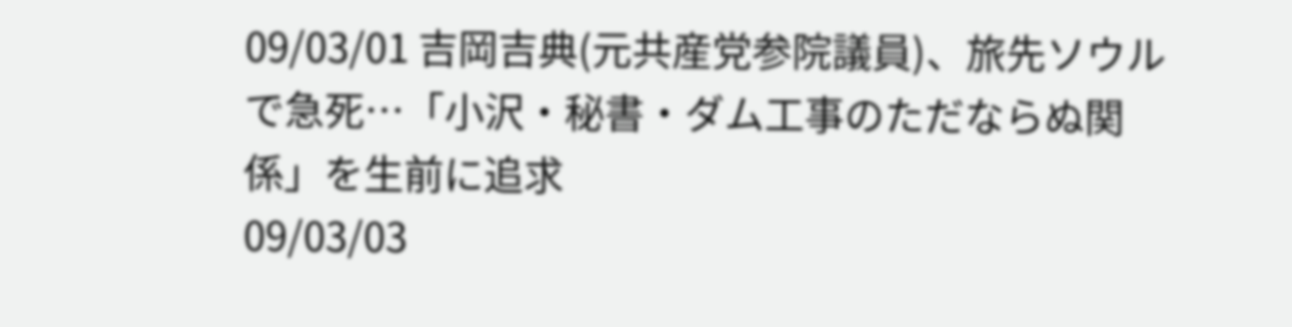09/03/01 吉岡吉典(元共産党参院議員)、旅先ソウルで急死…「小沢・秘書・ダム工事のただならぬ関係」を生前に追求
09/03/03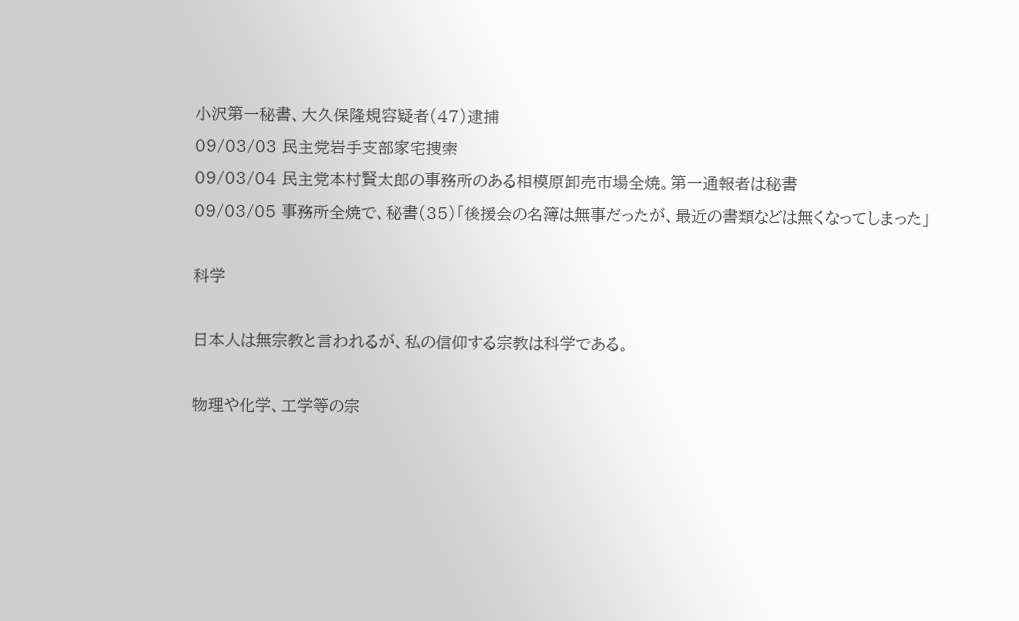小沢第一秘書、大久保隆規容疑者(47)逮捕
09/03/03 民主党岩手支部家宅捜索
09/03/04 民主党本村賢太郎の事務所のある相模原卸売市場全焼。第一通報者は秘書
09/03/05 事務所全焼で、秘書(35)「後援会の名簿は無事だったが、最近の書類などは無くなってしまった」

科学

日本人は無宗教と言われるが、私の信仰する宗教は科学である。

物理や化学、工学等の宗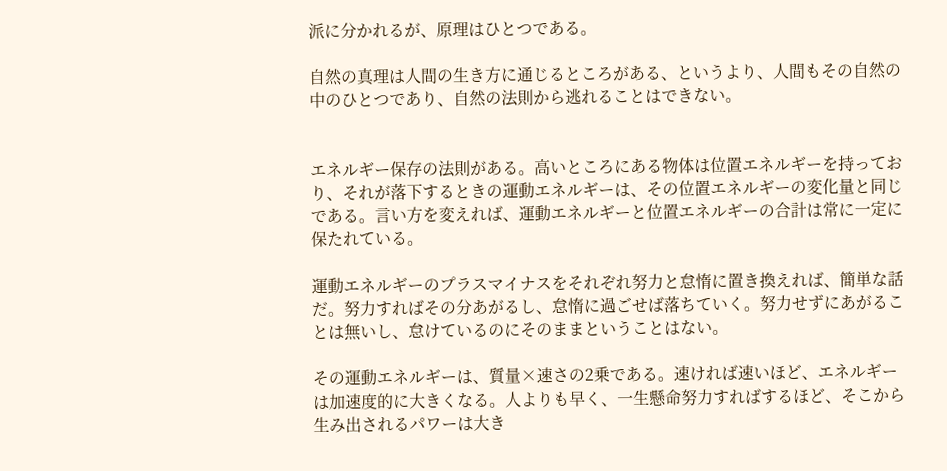派に分かれるが、原理はひとつである。

自然の真理は人間の生き方に通じるところがある、というより、人間もその自然の中のひとつであり、自然の法則から逃れることはできない。


エネルギー保存の法則がある。高いところにある物体は位置エネルギーを持っており、それが落下するときの運動エネルギーは、その位置エネルギーの変化量と同じである。言い方を変えれば、運動エネルギーと位置エネルギーの合計は常に一定に保たれている。

運動エネルギーのプラスマイナスをそれぞれ努力と怠惰に置き換えれば、簡単な話だ。努力すればその分あがるし、怠惰に過ごせば落ちていく。努力せずにあがることは無いし、怠けているのにそのままということはない。

その運動エネルギーは、質量×速さの2乗である。速ければ速いほど、エネルギーは加速度的に大きくなる。人よりも早く、一生懸命努力すればするほど、そこから生み出されるパワーは大き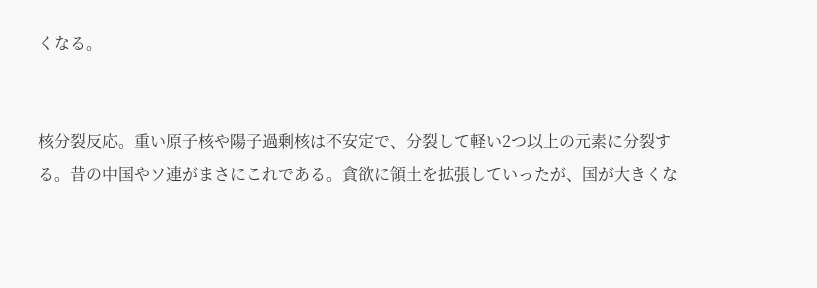くなる。


核分裂反応。重い原子核や陽子過剰核は不安定で、分裂して軽い2つ以上の元素に分裂する。昔の中国やソ連がまさにこれである。貪欲に領土を拡張していったが、国が大きくな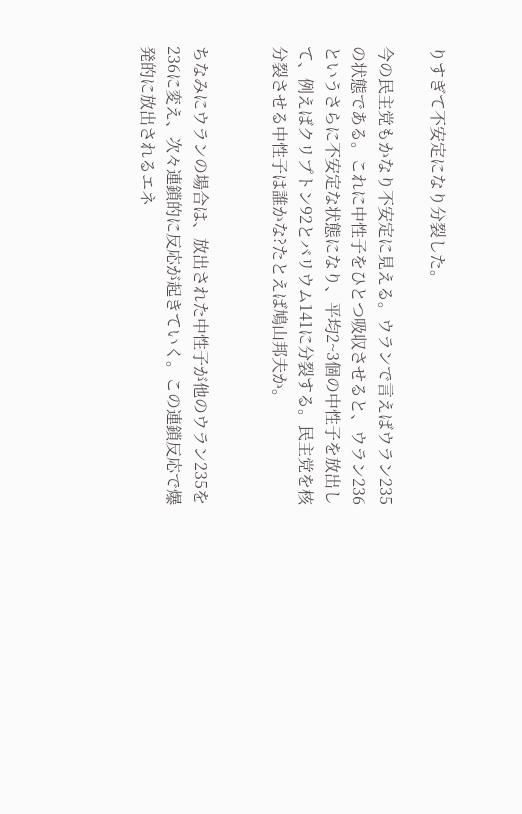りすぎて不安定になり分裂した。

今の民主党もかなり不安定に見える。ウランで言えばウラン235の状態である。これに中性子をひとつ吸収させると、ウラン236というさらに不安定な状態になり、平均2~3個の中性子を放出して、例えばクリプトン92とバリウム141に分裂する。民主党を核分裂させる中性子は誰かな?たとえば鳩山邦夫か。


ちなみにウランの場合は、放出された中性子が他のウラン235を236に変え、次々連鎖的に反応が起きていく。この連鎖反応で爆発的に放出されるエネ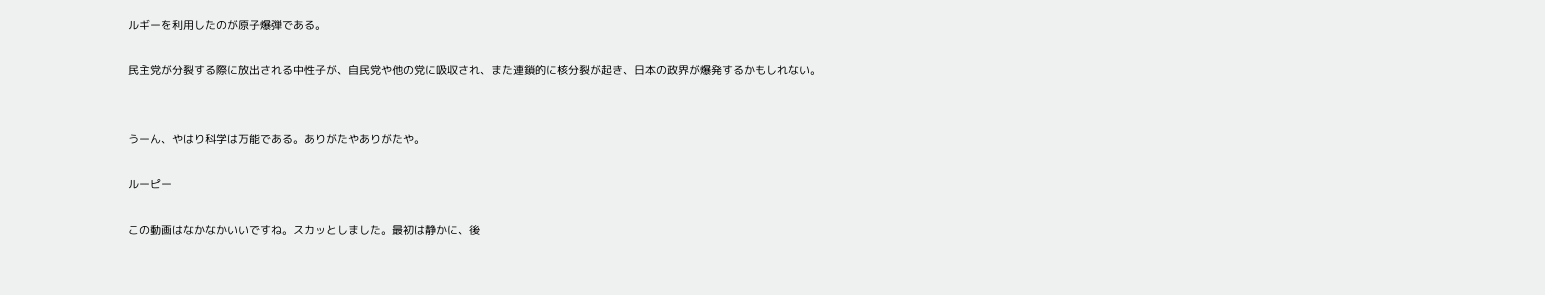ルギーを利用したのが原子爆弾である。

民主党が分裂する際に放出される中性子が、自民党や他の党に吸収され、また連鎖的に核分裂が起き、日本の政界が爆発するかもしれない。


うーん、やはり科学は万能である。ありがたやありがたや。

ルーピー

この動画はなかなかいいですね。スカッとしました。最初は静かに、後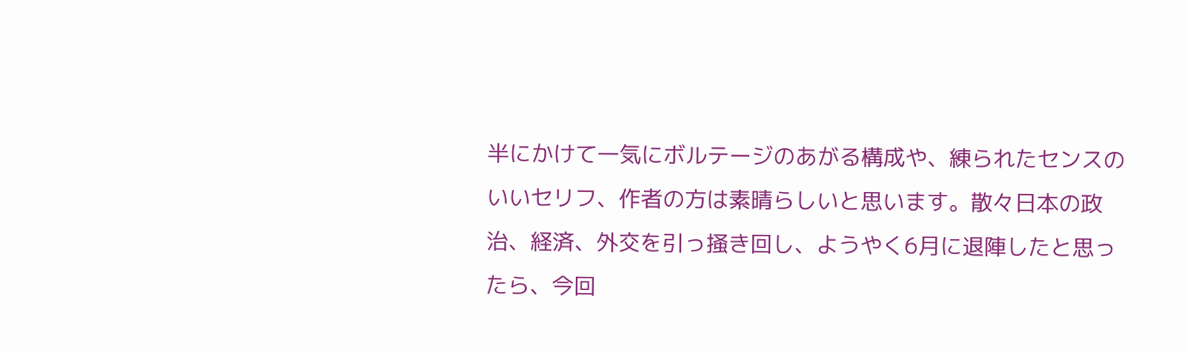半にかけて一気にボルテージのあがる構成や、練られたセンスのいいセリフ、作者の方は素晴らしいと思います。散々日本の政治、経済、外交を引っ掻き回し、ようやく6月に退陣したと思ったら、今回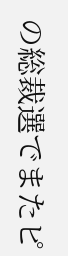の総裁選でまたピ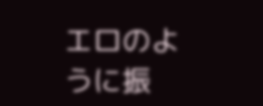エロのように振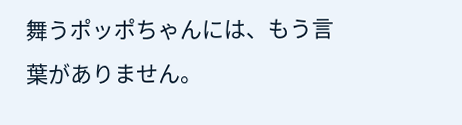舞うポッポちゃんには、もう言葉がありません。